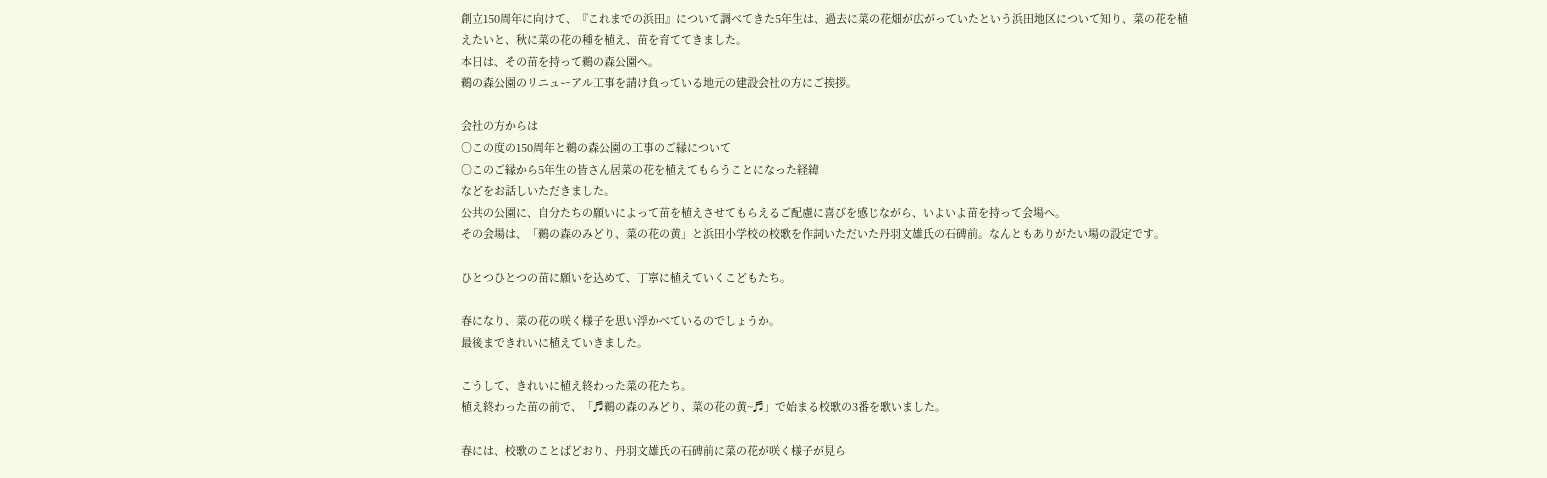創立150周年に向けて、『これまでの浜田』について調べてきた5年生は、過去に菜の花畑が広がっていたという浜田地区について知り、菜の花を植えたいと、秋に菜の花の種を植え、苗を育ててきました。
本日は、その苗を持って鵜の森公園へ。
鵜の森公園のリニューアル工事を請け負っている地元の建設会社の方にご挨拶。

会社の方からは
○この度の150周年と鵜の森公園の工事のご縁について
○このご縁から5年生の皆さん居菜の花を植えてもらうことになった経緯
などをお話しいただきました。
公共の公園に、自分たちの願いによって苗を植えさせてもらえるご配慮に喜びを感じながら、いよいよ苗を持って会場へ。
その会場は、「鵜の森のみどり、菜の花の黄」と浜田小学校の校歌を作詞いただいた丹羽文雄氏の石碑前。なんともありがたい場の設定です。

ひとつひとつの苗に願いを込めて、丁寧に植えていくこどもたち。

春になり、菜の花の咲く様子を思い浮かべているのでしょうか。
最後まできれいに植えていきました。

こうして、きれいに植え終わった菜の花たち。
植え終わった苗の前で、「♬鵜の森のみどり、菜の花の黄~♬」で始まる校歌の3番を歌いました。

春には、校歌のことばどおり、丹羽文雄氏の石碑前に菜の花が咲く様子が見ら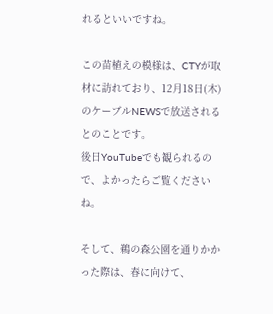れるといいですね。

この苗植えの模様は、CTYが取材に訪れており、12月18日(木)のケーブルNEWSで放送されるとのことです。
後日YouTubeでも観られるので、よかったらご覧くださいね。

そして、鵜の森公園を通りかかった際は、春に向けて、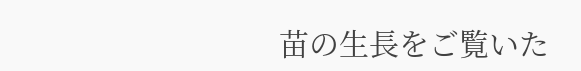苗の生長をご覧いた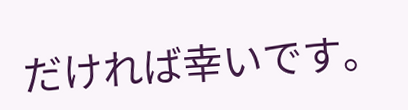だければ幸いです。